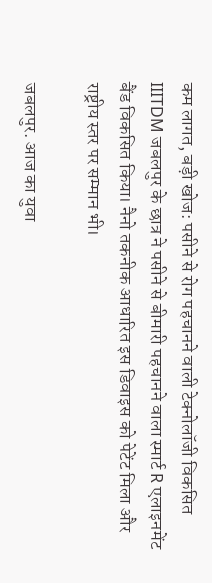कम लागत, बड़ी खोज: पसीने से रोग पहचानने वाली टेक्नोलॉजी विकसित
IIITDM जबलपुर के छात्र ने पसीने से बीमारी पहचानने वाला स्मार्ट R एलाइनमेंट बैंड विकसित किया। नैनो तकनीक आधारित इस डिवाइस को पेटेंट मिला और राष्ट्रीय स्तर पर सम्मान भी।

जबलपुर. आज का युवा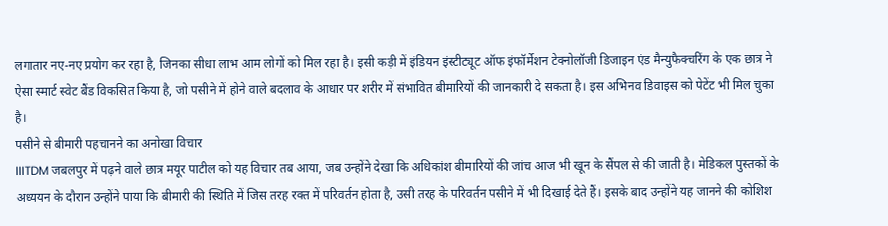लगातार नए-नए प्रयोग कर रहा है, जिनका सीधा लाभ आम लोगों को मिल रहा है। इसी कड़ी में इंडियन इंस्टीट्यूट ऑफ इंफॉर्मेशन टेक्नोलॉजी डिजाइन एंड मैन्युफैक्चरिंग के एक छात्र ने ऐसा स्मार्ट स्वेट बैंड विकसित किया है, जो पसीने में होने वाले बदलाव के आधार पर शरीर में संभावित बीमारियों की जानकारी दे सकता है। इस अभिनव डिवाइस को पेटेंट भी मिल चुका है।
पसीने से बीमारी पहचानने का अनोखा विचार
IIITDM जबलपुर में पढ़ने वाले छात्र मयूर पाटील को यह विचार तब आया, जब उन्होंने देखा कि अधिकांश बीमारियों की जांच आज भी खून के सैंपल से की जाती है। मेडिकल पुस्तकों के अध्ययन के दौरान उन्होंने पाया कि बीमारी की स्थिति में जिस तरह रक्त में परिवर्तन होता है, उसी तरह के परिवर्तन पसीने में भी दिखाई देते हैं। इसके बाद उन्होंने यह जानने की कोशिश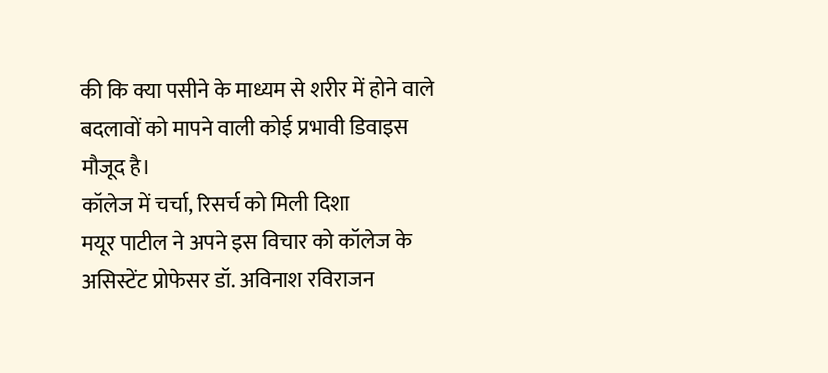की कि क्या पसीने के माध्यम से शरीर में होने वाले बदलावों को मापने वाली कोई प्रभावी डिवाइस मौजूद है।
कॉलेज में चर्चा, रिसर्च को मिली दिशा
मयूर पाटील ने अपने इस विचार को कॉलेज के असिस्टेंट प्रोफेसर डॉ. अविनाश रविराजन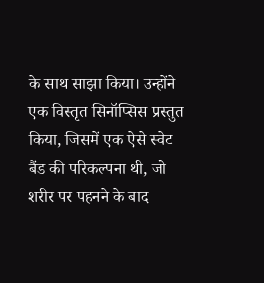के साथ साझा किया। उन्होंने एक विस्तृत सिनॉप्सिस प्रस्तुत किया, जिसमें एक ऐसे स्वेट बैंड की परिकल्पना थी, जो शरीर पर पहनने के बाद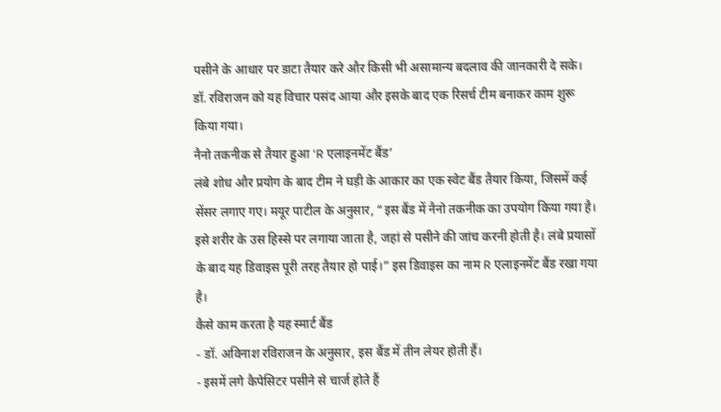पसीने के आधार पर डाटा तैयार करे और किसी भी असामान्य बदलाव की जानकारी दे सके। डॉ. रविराजन को यह विचार पसंद आया और इसके बाद एक रिसर्च टीम बनाकर काम शुरू किया गया।
नैनो तकनीक से तैयार हुआ ‘R एलाइनमेंट बैंड’
लंबे शोध और प्रयोग के बाद टीम ने घड़ी के आकार का एक स्वेट बैंड तैयार किया, जिसमें कई सेंसर लगाए गए। मयूर पाटील के अनुसार, “इस बैंड में नैनो तकनीक का उपयोग किया गया है। इसे शरीर के उस हिस्से पर लगाया जाता है, जहां से पसीने की जांच करनी होती है। लंबे प्रयासों के बाद यह डिवाइस पूरी तरह तैयार हो पाई।” इस डिवाइस का नाम R एलाइनमेंट बैंड रखा गया है।
कैसे काम करता है यह स्मार्ट बैंड
- डॉ. अविनाश रविराजन के अनुसार, इस बैंड में तीन लेयर होती हैं।
- इसमें लगे कैपेसिटर पसीने से चार्ज होते हैं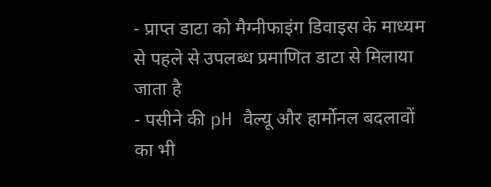- प्राप्त डाटा को मैग्नीफाइंग डिवाइस के माध्यम से पहले से उपलब्ध प्रमाणित डाटा से मिलाया जाता है
- पसीने की pH वैल्यू और हार्मोनल बदलावों का भी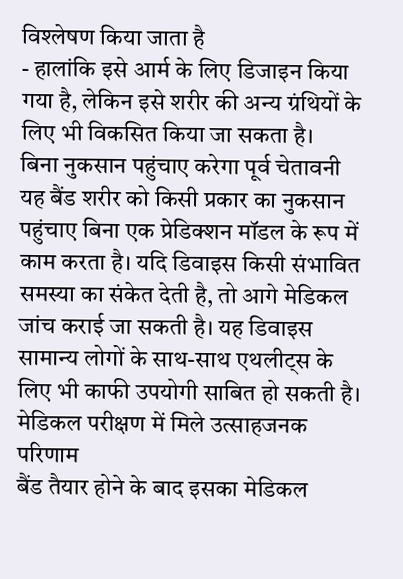विश्लेषण किया जाता है
- हालांकि इसे आर्म के लिए डिजाइन किया गया है, लेकिन इसे शरीर की अन्य ग्रंथियों के लिए भी विकसित किया जा सकता है।
बिना नुकसान पहुंचाए करेगा पूर्व चेतावनी
यह बैंड शरीर को किसी प्रकार का नुकसान पहुंचाए बिना एक प्रेडिक्शन मॉडल के रूप में काम करता है। यदि डिवाइस किसी संभावित समस्या का संकेत देती है, तो आगे मेडिकल जांच कराई जा सकती है। यह डिवाइस सामान्य लोगों के साथ-साथ एथलीट्स के लिए भी काफी उपयोगी साबित हो सकती है।
मेडिकल परीक्षण में मिले उत्साहजनक परिणाम
बैंड तैयार होने के बाद इसका मेडिकल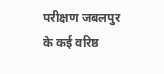परीक्षण जबलपुर के कई वरिष्ठ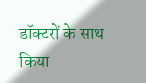डॉक्टरों के साथ किया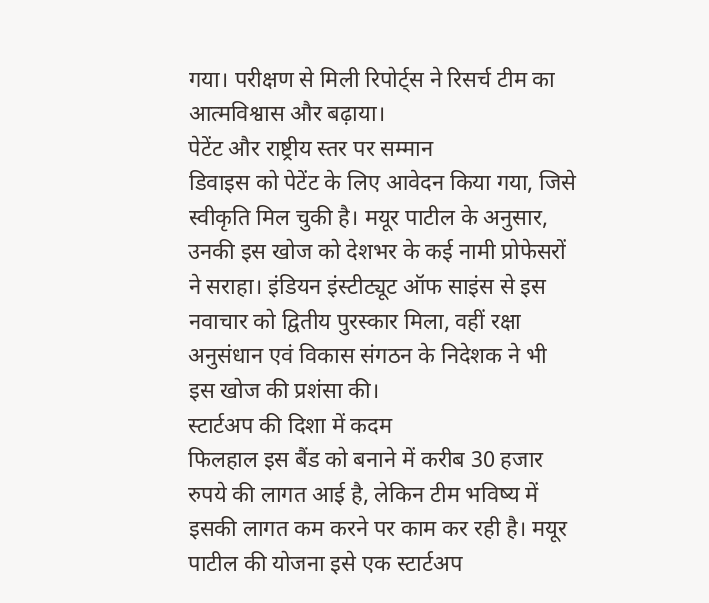गया। परीक्षण से मिली रिपोर्ट्स ने रिसर्च टीम का आत्मविश्वास और बढ़ाया।
पेटेंट और राष्ट्रीय स्तर पर सम्मान
डिवाइस को पेटेंट के लिए आवेदन किया गया, जिसे स्वीकृति मिल चुकी है। मयूर पाटील के अनुसार, उनकी इस खोज को देशभर के कई नामी प्रोफेसरों ने सराहा। इंडियन इंस्टीट्यूट ऑफ साइंस से इस नवाचार को द्वितीय पुरस्कार मिला, वहीं रक्षा अनुसंधान एवं विकास संगठन के निदेशक ने भी इस खोज की प्रशंसा की।
स्टार्टअप की दिशा में कदम
फिलहाल इस बैंड को बनाने में करीब 30 हजार रुपये की लागत आई है, लेकिन टीम भविष्य में इसकी लागत कम करने पर काम कर रही है। मयूर पाटील की योजना इसे एक स्टार्टअप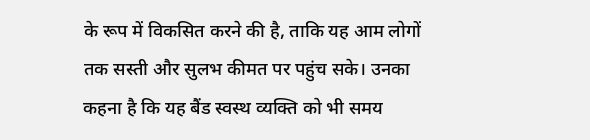के रूप में विकसित करने की है, ताकि यह आम लोगों तक सस्ती और सुलभ कीमत पर पहुंच सके। उनका कहना है कि यह बैंड स्वस्थ व्यक्ति को भी समय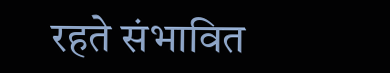रहते संभावित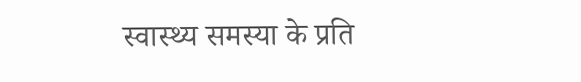स्वास्थ्य समस्या के प्रति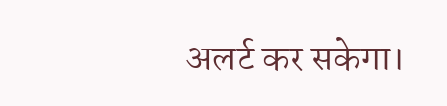अलर्ट कर सकेगा।